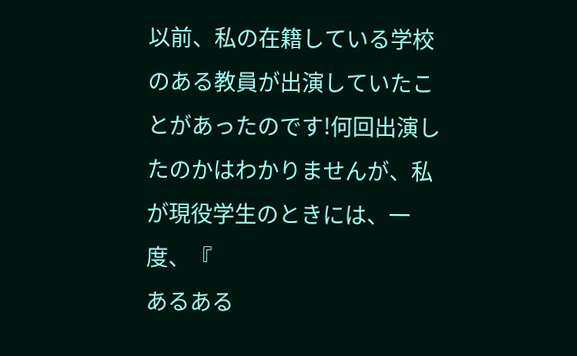以前、私の在籍している学校のある教員が出演していたことがあったのです!何回出演したのかはわかりませんが、私が現役学生のときには、一度、『
あるある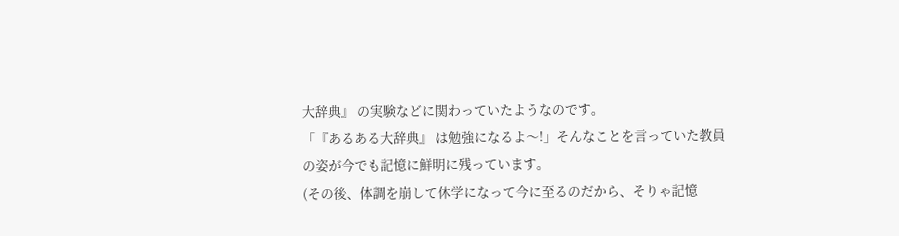大辞典』 の実験などに関わっていたようなのです。
「『あるある大辞典』 は勉強になるよ〜!」そんなことを言っていた教員の姿が今でも記憶に鮮明に残っています。
(その後、体調を崩して休学になって今に至るのだから、そりゃ記憶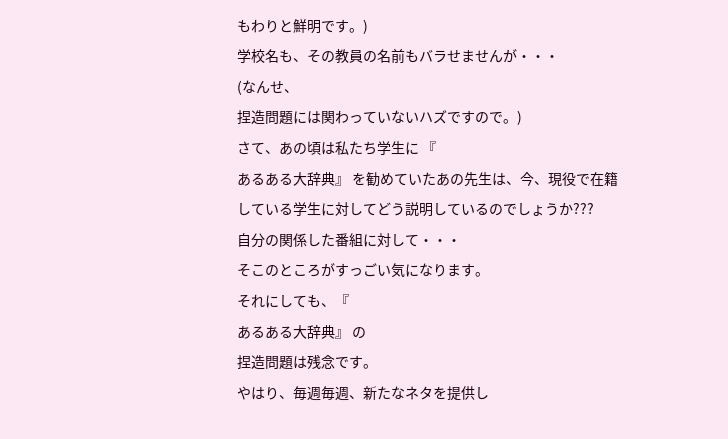もわりと鮮明です。)
学校名も、その教員の名前もバラせませんが・・・
(なんせ、
捏造問題には関わっていないハズですので。)
さて、あの頃は私たち学生に 『
あるある大辞典』 を勧めていたあの先生は、今、現役で在籍している学生に対してどう説明しているのでしょうか???
自分の関係した番組に対して・・・
そこのところがすっごい気になります。
それにしても、『
あるある大辞典』 の
捏造問題は残念です。
やはり、毎週毎週、新たなネタを提供し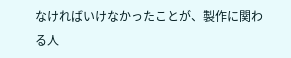なければいけなかったことが、製作に関わる人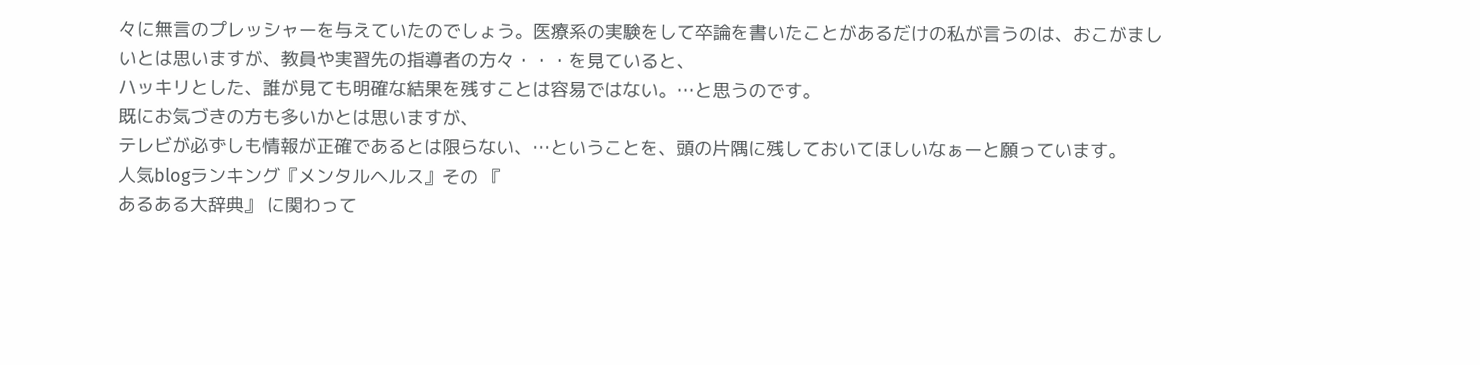々に無言のプレッシャーを与えていたのでしょう。医療系の実験をして卒論を書いたことがあるだけの私が言うのは、おこがましいとは思いますが、教員や実習先の指導者の方々・・・を見ていると、
ハッキリとした、誰が見ても明確な結果を残すことは容易ではない。…と思うのです。
既にお気づきの方も多いかとは思いますが、
テレビが必ずしも情報が正確であるとは限らない、…ということを、頭の片隅に残しておいてほしいなぁーと願っています。
人気blogランキング『メンタルヘルス』その 『
あるある大辞典』 に関わって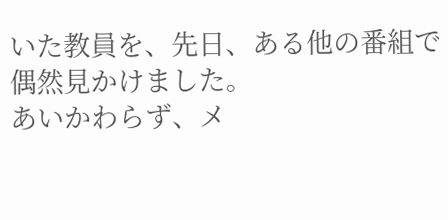いた教員を、先日、ある他の番組で偶然見かけました。
あいかわらず、メ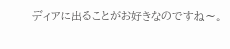ディアに出ることがお好きなのですね〜。